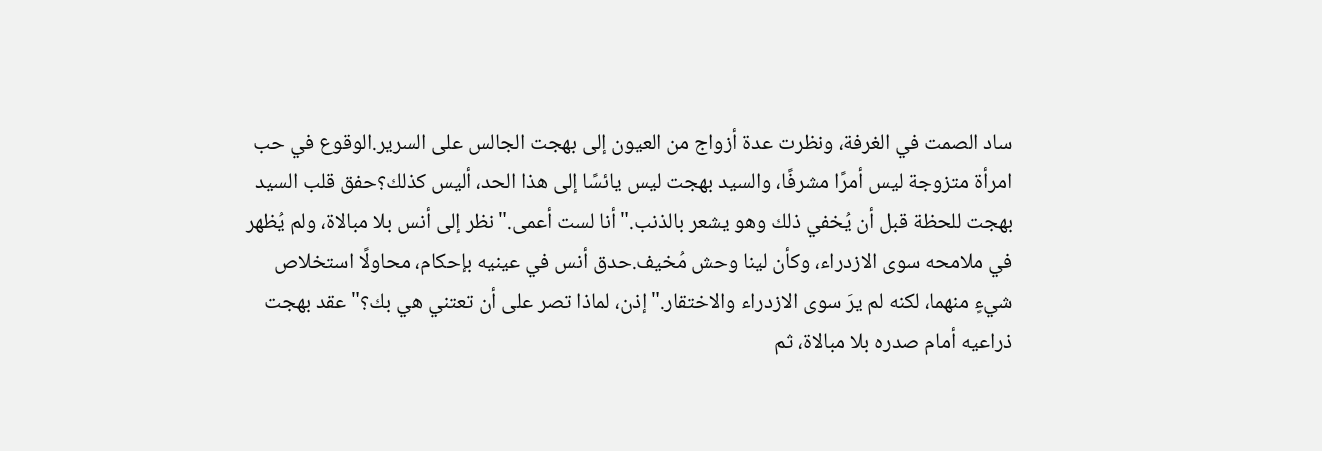ساد الصمت في الغرفة، ونظرت عدة أزواج من العيون إلى بهجت الجالس على السرير.الوقوع في حب امرأة متزوجة ليس أمرًا مشرفًا، والسيد بهجت ليس يائسًا إلى هذا الحد، أليس كذلك؟حفق قلب السيد بهجت للحظة قبل أن يُخفي ذلك وهو يشعر بالذنب."أنا لست أعمى."نظر إلى أنس بلا مبالاة، ولم يُظهر في ملامحه سوى الازدراء، وكأن لينا وحش مُخيف.حدق أنس في عينيه بإحكام، محاولًا استخلاص شيءٍ منهما، لكنه لم يرَ سوى الازدراء والاختقار."إذن، لماذا تصر على أن تعتني هي بك؟"عقد بهجت ذراعيه أمام صدره بلا مبالاة، ثم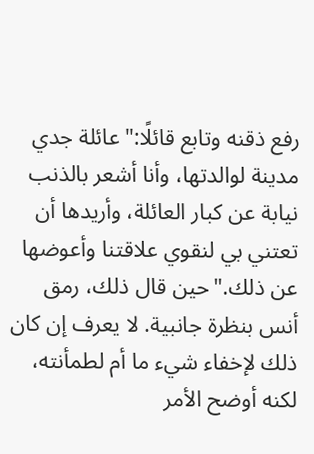رفع ذقنه وتابع قائلًا:"عائلة جدي مدينة لوالدتها، وأنا أشعر بالذنب نيابة عن كبار العائلة، وأريدها أن تعتني بي لنقوي علاقتنا وأعوضها عن ذلك."حين قال ذلك، رمق أنس بنظرة جانبية. لا يعرف إن كان ذلك لإخفاء شيء ما أم لطمأنته، لكنه أوضح الأمر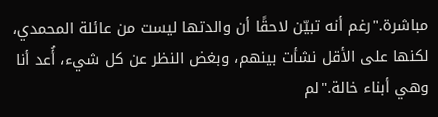مباشرة."رغم أنه تبيّن لاحقًا أن والدتها ليست من عائلة المحمدي، لكنها على الأقل نشأت بينهم، وبغض النظر عن كل شيء، أُعد أنا وهي أبناء خالة."لم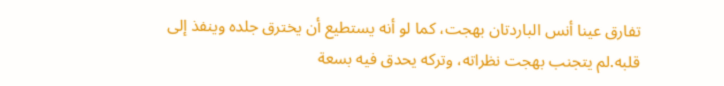تفارق عينا أنس الباردتان بهجت، كما لو أنه يستطيع أن يخترق جلده وينفذ إلى قلبه.لم يتجنب بهجت نظراته، وتركه يحدق فيه بسعة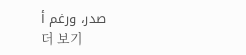صدر، ورغم أ
더 보기